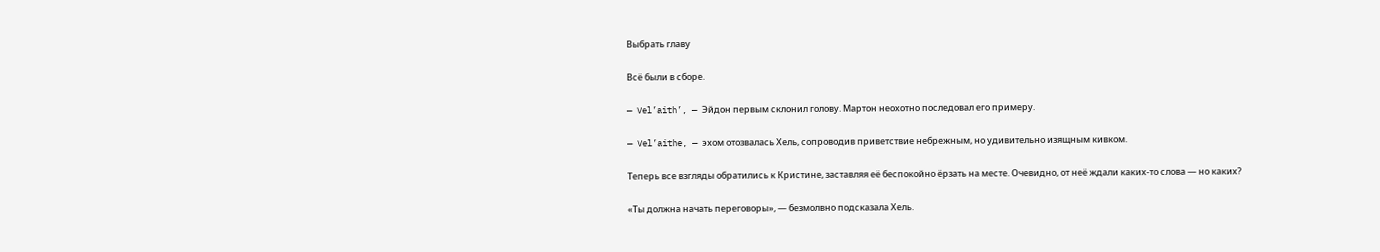Выбрать главу

Всё были в сборе.

— Vel’aith’, — Эйдон первым склонил голову. Мартон неохотно последовал его примеру.

— Vel’aithe, — эхом отозвалась Хель, сопроводив приветствие небрежным, но удивительно изящным кивком.

Теперь все взгляды обратились к Кристине, заставляя её беспокойно ёрзать на месте. Очевидно, от неё ждали каких-то слова — но каких?

«Ты должна начать переговоры», — безмолвно подсказала Хель.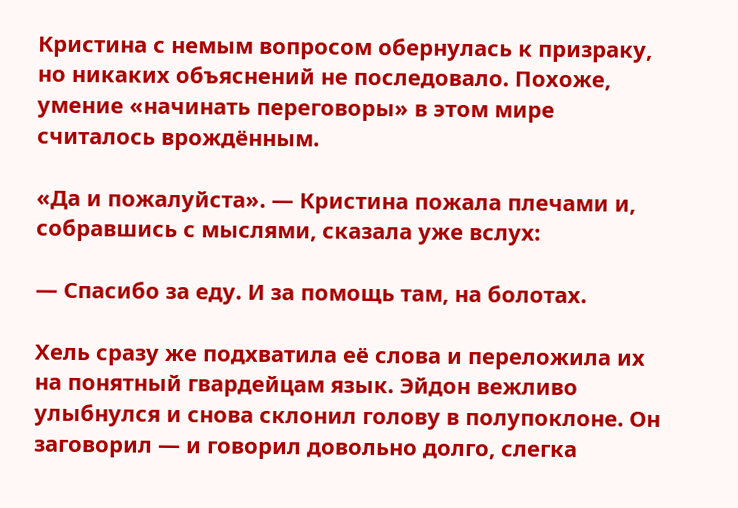Кристина с немым вопросом обернулась к призраку, но никаких объяснений не последовало. Похоже, умение «начинать переговоры» в этом мире считалось врождённым.

«Да и пожалуйста». — Кристина пожала плечами и, собравшись с мыслями, сказала уже вслух:

— Спасибо за еду. И за помощь там, на болотах.

Хель сразу же подхватила её слова и переложила их на понятный гвардейцам язык. Эйдон вежливо улыбнулся и снова склонил голову в полупоклоне. Он заговорил — и говорил довольно долго, слегка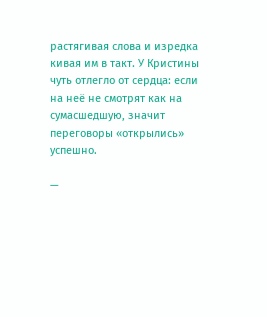растягивая слова и изредка кивая им в такт. У Кристины чуть отлегло от сердца: если на неё не смотрят как на сумасшедшую, значит переговоры «открылись» успешно.

—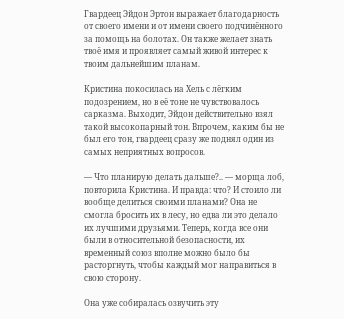Гвардеец Эйдон Эртон выражает благодарность от своего имени и от имени своего подчинённого за помощь на болотах. Он также желает знать твоё имя и проявляет самый живой интерес к твоим дальнейшим планам.

Кристина покосилась на Хель с лёгким подозрением, но в её тоне не чувствовалось сарказма. Выходит, Эйдон действительно взял такой высокопарный тон. Впрочем, каким бы не был его тон, гвардеец сразу же поднял один из самых неприятных вопросов.

— Что планирую делать дальше?.. — морща лоб, повторила Кристина. И правда: что? И стоило ли вообще делиться своими планами? Она не смогла бросить их в лесу, но едва ли это делало их лучшими друзьями. Теперь, когда все они были в относительной безопасности, их временный союз вполне можно было бы расторгнуть, чтобы каждый мог направиться в свою сторону.

Она уже собиралась озвучить эту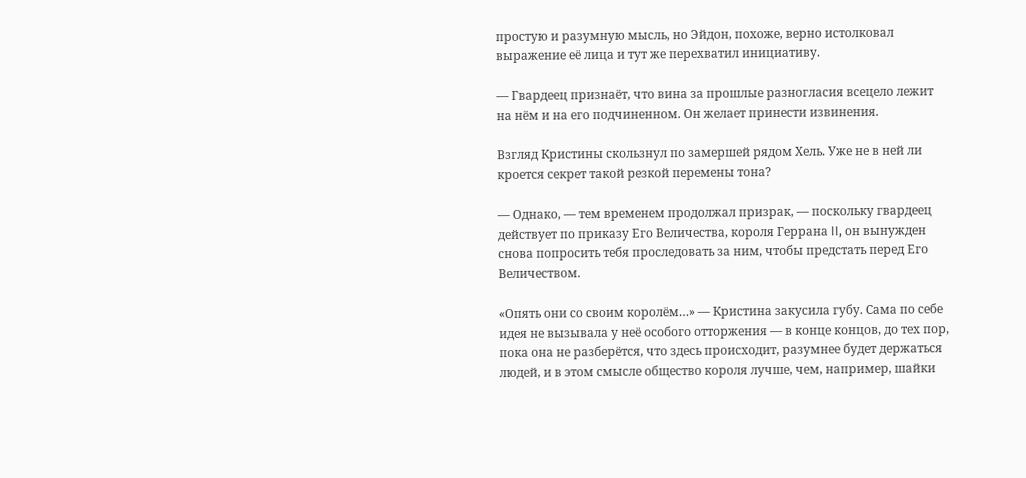простую и разумную мысль, но Эйдон, похоже, верно истолковал выражение её лица и тут же перехватил инициативу.

— Гвардеец признаёт, что вина за прошлые разногласия всецело лежит на нём и на его подчиненном. Он желает принести извинения.

Взгляд Кристины скользнул по замершей рядом Хель. Уже не в ней ли кроется секрет такой резкой перемены тона?

— Однако, — тем временем продолжал призрак, — поскольку гвардеец действует по приказу Его Величества, короля Геррана II, он вынужден снова попросить тебя проследовать за ним, чтобы предстать перед Его Величеством.

«Опять они со своим королём…» — Кристина закусила губу. Сама по себе идея не вызывала у неё особого отторжения — в конце концов, до тех пор, пока она не разберётся, что здесь происходит, разумнее будет держаться людей, и в этом смысле общество короля лучше, чем, например, шайки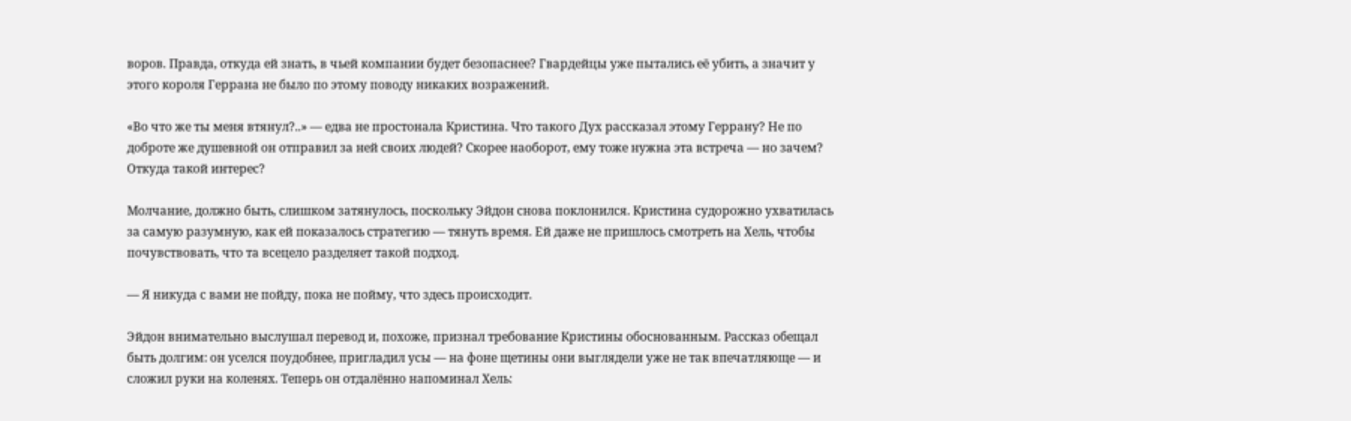воров. Правда, откуда ей знать, в чьей компании будет безопаснее? Гвардейцы уже пытались её убить, а значит у этого короля Геррана не было по этому поводу никаких возражений.

«Во что же ты меня втянул?..» — едва не простонала Кристина. Что такого Дух рассказал этому Геррану? Не по доброте же душевной он отправил за ней своих людей? Скорее наоборот, ему тоже нужна эта встреча — но зачем? Откуда такой интерес?

Молчание, должно быть, слишком затянулось, поскольку Эйдон снова поклонился. Кристина судорожно ухватилась за самую разумную, как ей показалось стратегию — тянуть время. Ей даже не пришлось смотреть на Хель, чтобы почувствовать, что та всецело разделяет такой подход.

— Я никуда с вами не пойду, пока не пойму, что здесь происходит.

Эйдон внимательно выслушал перевод и, похоже, признал требование Кристины обоснованным. Рассказ обещал быть долгим: он уселся поудобнее, пригладил усы — на фоне щетины они выглядели уже не так впечатляюще — и сложил руки на коленях. Теперь он отдалённо напоминал Хель: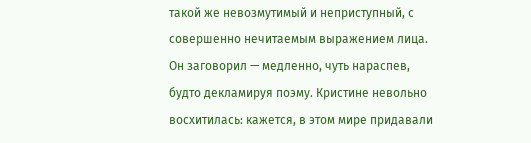такой же невозмутимый и неприступный, с совершенно нечитаемым выражением лица. Он заговорил — медленно, чуть нараспев, будто декламируя поэму. Кристине невольно восхитилась: кажется, в этом мире придавали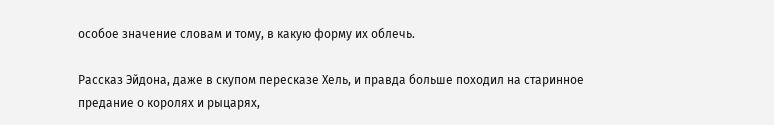особое значение словам и тому, в какую форму их облечь.

Рассказ Эйдона, даже в скупом пересказе Хель, и правда больше походил на старинное предание о королях и рыцарях,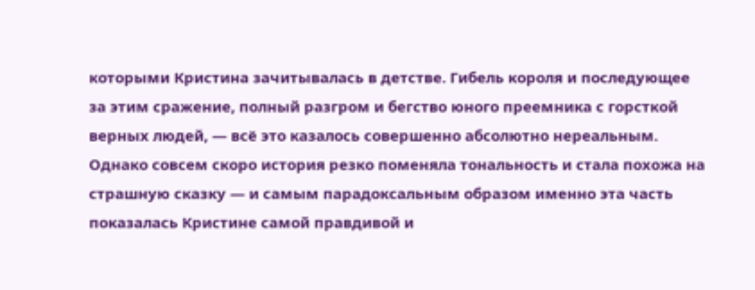которыми Кристина зачитывалась в детстве. Гибель короля и последующее за этим сражение, полный разгром и бегство юного преемника с горсткой верных людей, — всё это казалось совершенно абсолютно нереальным. Однако совсем скоро история резко поменяла тональность и стала похожа на страшную сказку — и самым парадоксальным образом именно эта часть показалась Кристине самой правдивой и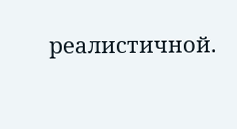реалистичной.